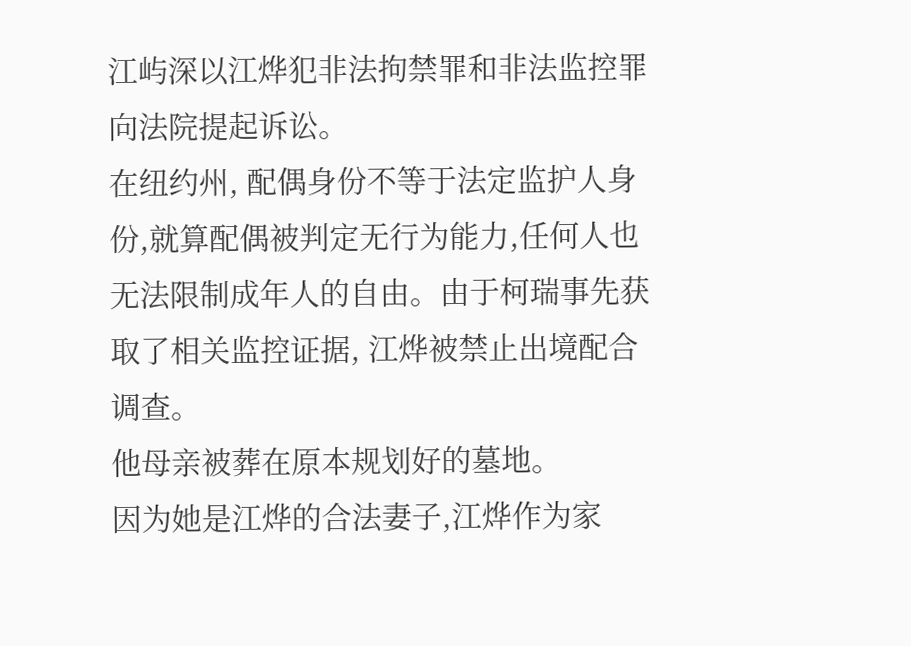江屿深以江烨犯非法拘禁罪和非法监控罪向法院提起诉讼。
在纽约州, 配偶身份不等于法定监护人身份,就算配偶被判定无行为能力,任何人也无法限制成年人的自由。由于柯瑞事先获取了相关监控证据, 江烨被禁止出境配合调查。
他母亲被葬在原本规划好的墓地。
因为她是江烨的合法妻子,江烨作为家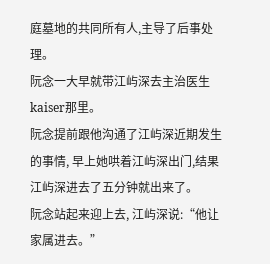庭墓地的共同所有人,主导了后事处理。
阮念一大早就带江屿深去主治医生kaiser那里。
阮念提前跟他沟通了江屿深近期发生的事情, 早上她哄着江屿深出门,结果江屿深进去了五分钟就出来了。
阮念站起来迎上去, 江屿深说:“他让家属进去。”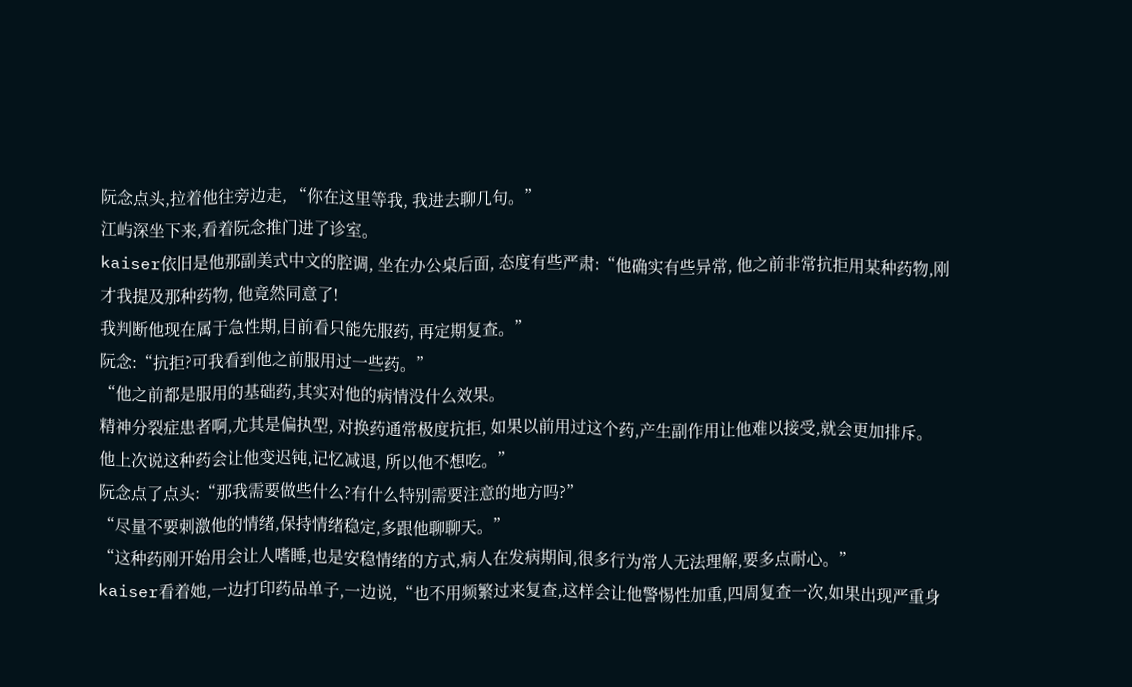阮念点头,拉着他往旁边走, “你在这里等我, 我进去聊几句。”
江屿深坐下来,看着阮念推门进了诊室。
kaiser依旧是他那副美式中文的腔调, 坐在办公桌后面, 态度有些严肃:“他确实有些异常, 他之前非常抗拒用某种药物,刚才我提及那种药物, 他竟然同意了!
我判断他现在属于急性期,目前看只能先服药, 再定期复查。”
阮念:“抗拒?可我看到他之前服用过一些药。”
“他之前都是服用的基础药,其实对他的病情没什么效果。
精神分裂症患者啊,尤其是偏执型, 对换药通常极度抗拒, 如果以前用过这个药,产生副作用让他难以接受,就会更加排斥。
他上次说这种药会让他变迟钝,记忆减退, 所以他不想吃。”
阮念点了点头:“那我需要做些什么?有什么特别需要注意的地方吗?”
“尽量不要刺激他的情绪,保持情绪稳定,多跟他聊聊天。”
“这种药刚开始用会让人嗜睡,也是安稳情绪的方式,病人在发病期间,很多行为常人无法理解,要多点耐心。”
kaiser看着她,一边打印药品单子,一边说,“也不用频繁过来复查,这样会让他警惕性加重,四周复查一次,如果出现严重身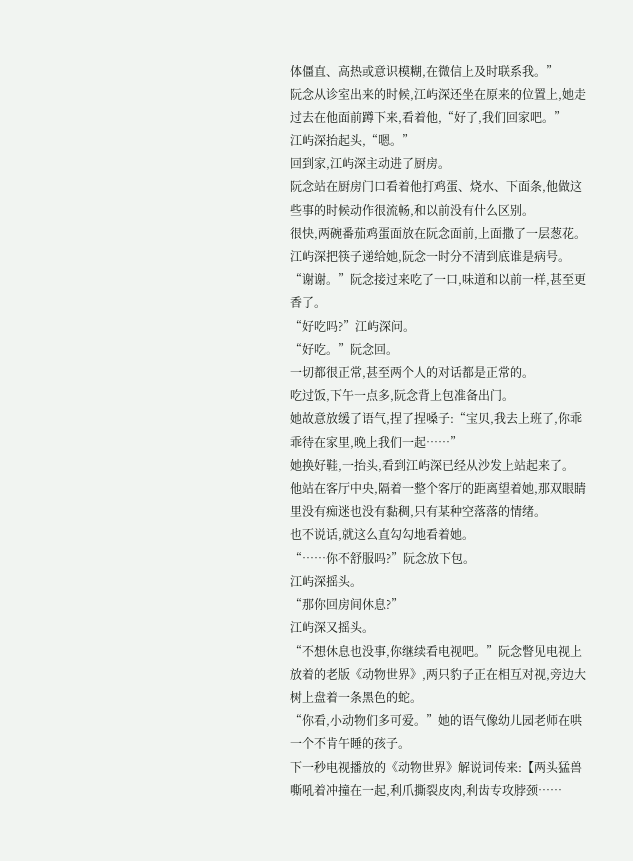体僵直、高热或意识模糊,在微信上及时联系我。”
阮念从诊室出来的时候,江屿深还坐在原来的位置上,她走过去在他面前蹲下来,看着他,“好了,我们回家吧。”
江屿深抬起头,“嗯。”
回到家,江屿深主动进了厨房。
阮念站在厨房门口看着他打鸡蛋、烧水、下面条,他做这些事的时候动作很流畅,和以前没有什么区别。
很快,两碗番茄鸡蛋面放在阮念面前,上面撒了一层葱花。
江屿深把筷子递给她,阮念一时分不清到底谁是病号。
“谢谢。”阮念接过来吃了一口,味道和以前一样,甚至更香了。
“好吃吗?”江屿深问。
“好吃。”阮念回。
一切都很正常,甚至两个人的对话都是正常的。
吃过饭,下午一点多,阮念背上包准备出门。
她故意放缓了语气,捏了捏嗓子:“宝贝,我去上班了,你乖乖待在家里,晚上我们一起……”
她换好鞋,一抬头,看到江屿深已经从沙发上站起来了。
他站在客厅中央,隔着一整个客厅的距离望着她,那双眼睛里没有痴迷也没有黏稠,只有某种空落落的情绪。
也不说话,就这么直勾勾地看着她。
“……你不舒服吗?”阮念放下包。
江屿深摇头。
“那你回房间休息?”
江屿深又摇头。
“不想休息也没事,你继续看电视吧。”阮念瞥见电视上放着的老版《动物世界》,两只豹子正在相互对视,旁边大树上盘着一条黑色的蛇。
“你看,小动物们多可爱。”她的语气像幼儿园老师在哄一个不肯午睡的孩子。
下一秒电视播放的《动物世界》解说词传来:【两头猛兽嘶吼着冲撞在一起,利爪撕裂皮肉,利齿专攻脖颈……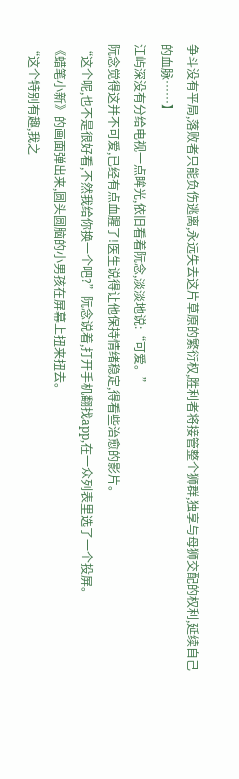争斗没有平局,落败者只能负伤逃离,永远失去这片草原的繁衍权,胜利者将接管整个狮群,独享与母狮交配的权利,延续自己的血脉……】
江屿深没有分给电视一点眸光,依旧看着阮念,淡淡地说:“可爱。”
阮念觉得这并不可爱,已经有点血腥了!医生说得让他保持情绪稳定,得看些治愈的影片。
“这个呢,也不是很好看,不然我给你换一个吧?”阮念说着,打开手机翻找app,在一众列表里选了一个投屏。
《蜡笔小新》的画面弹出来,圆头圆脑的小男孩在屏幕上扭来扭去。
“这个特别有趣,我之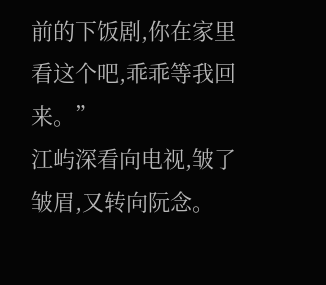前的下饭剧,你在家里看这个吧,乖乖等我回来。”
江屿深看向电视,皱了皱眉,又转向阮念。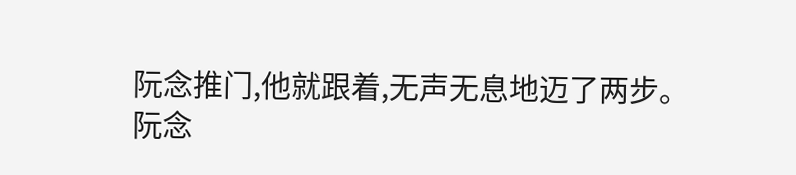阮念推门,他就跟着,无声无息地迈了两步。
阮念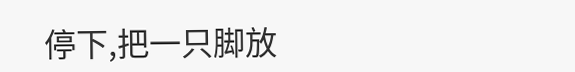停下,把一只脚放